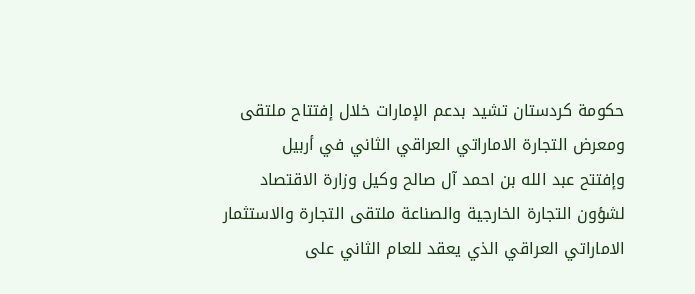حكومة كردستان تشيد بدعم الإمارات خلال إفتتاح ملتقى ومعرض التجارة الاماراتي العراقي الثاني في أربيل
وإفتتح عبد الله بن احمد آل صالح وكيل وزارة الاقتصاد لشؤون التجارة الخارجية والصناعة ملتقى التجارة والاستثمار الاماراتي العراقي الذي يعقد للعام الثاني على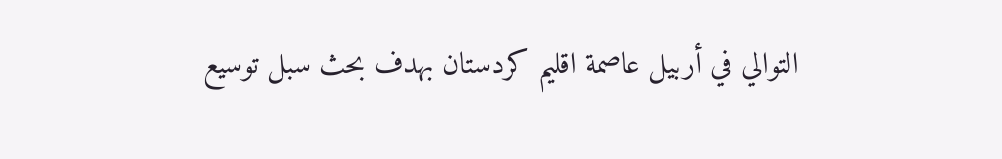التوالي في أربيل عاصمة اقليم كردستان بهدف بحث سبل توسيع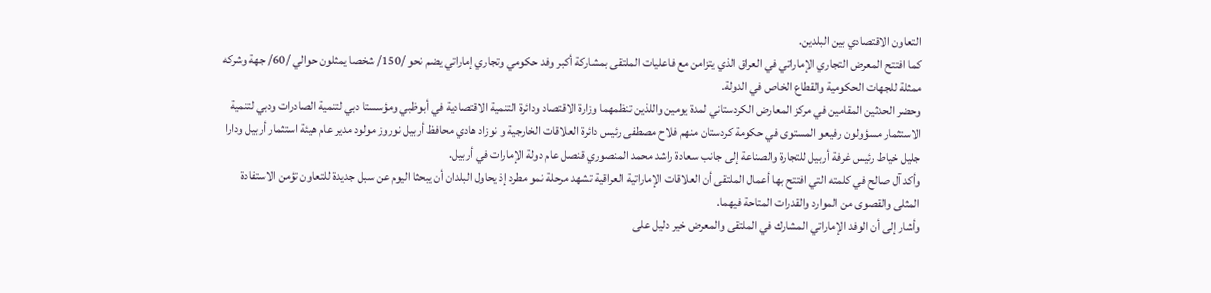التعاون الاقتصادي بين البلدين.
كما افتتح المعرض التجاري الإماراتي في العراق الذي يتزامن مع فاعليات الملتقى بمشاركة أكبر وفد حكومي وتجاري إماراتي يضم نحو /150/ شخصا يمثلون حوالي /60/ جهة وشركه ممثلة للجهات الحكومية والقطاع الخاص في الدولة.
وحضر الحدثين المقامين في مركز المعارض الكردستاني لمدة يومين واللذين تنظمهما وزارة الاقتصاد ودائرة التنمية الاقتصادية في أبوظبي ومؤسستا دبي لتنمية الصادرات ودبي لتنمية الاستثمار مسؤولون رفيعو المستوى في حكومة كردستان منهم فلاح مصطفى رئيس دائرة العلاقات الخارجية و نوزاد هادي محافظ أربيل نوروز مولود مدير عام هيئة استثمار أربيل ودارا جليل خياط رئيس غرفة أربيل للتجارة والصناعة إلى جانب سعادة راشد محمد المنصوري قنصل عام دولة الإمارات في أربيل.
وأكد آل صالح في كلمته التي افتتح بها أعمال الملتقى أن العلاقات الإماراتية العراقية تشهد مرحلة نمو مطرد إذ يحاول البلدان أن يبحثا اليوم عن سبل جديدة للتعاون تؤمن الاستفادة المثلى والقصوى من الموارد والقدرات المتاحة فيهما.
وأشار إلى أن الوفد الإماراتي المشارك في الملتقى والمعرض خير دليل على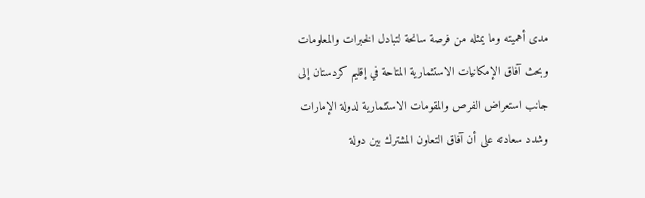مدى أهميته وما يمثله من فرصة سانحة لتبادل الخبرات والمعلومات وبحث آفاق الإمكانيات الاستثمارية المتاحة في إقليم كردستان إلى جانب استعراض الفرص والمقومات الاستثمارية لدولة الإمارات وشدد سعادته على أن آفاق التعاون المشترك بين دولة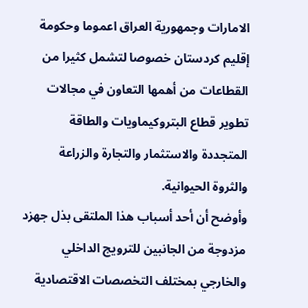الامارات وجمهورية العراق اعموما وحكومة إقليم كردستان خصوصا لتشمل كثيرا من القطاعات من أهمها التعاون في مجالات تطوير قطاع البتروكيماويات والطاقة المتجددة والاستثمار والتجارة والزراعة والثروة الحيوانية.
وأوضح أن أحد أسباب هذا الملتقى بذل جهزد مزدوجة من الجانبين للترويج الداخلي والخارجي بمختلف التخصصات الاقتصادية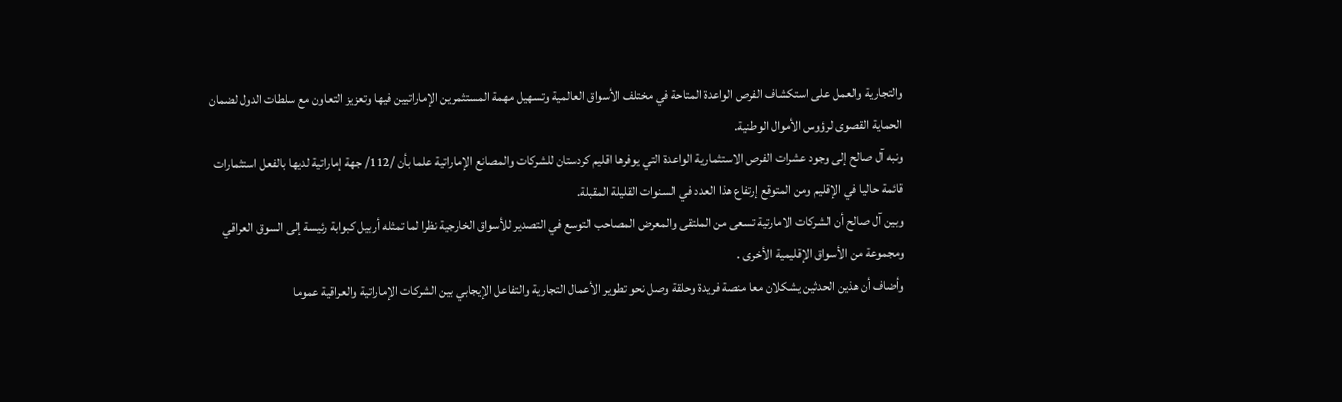والتجارية والعمل على استكشاف الفرص الواعدة المتاحة في مختلف الأسواق العالمية وتسهيل مهمة المستثمرين الإماراتيين فيها وتعزيز التعاون مع سلطات الدول لضمان الحماية القصوى لرؤوس الأموال الوطنية.
ونبه آل صالح إلى وجود عشرات الفرص الاستثمارية الواعدة التي يوفرها اقليم كردستان للشركات والمصانع الإماراتية علما بأن /112/ جهة إماراتية لديها بالفعل استثمارات قائمة حاليا في الإقليم ومن المتوقع إرتفاع هذا العدد في السنوات القليلة المقبلة.
وبين آل صالح أن الشركات الامارتية تسعى من الملتقى والمعرض المصاحب التوسع في التصدير للأسواق الخارجية نظرا لما تمثله أربيل كبوابة رئيسة إلى السوق العراقي ومجموعة من الأسواق الإقليمية الأخرى .
وأضاف أن هذين الحدثين يشكلان معا منصة فريدة وحلقة وصل نحو تطوير الأعمال التجارية والتفاعل الإيجابي بين الشركات الإماراتية والعراقية عموما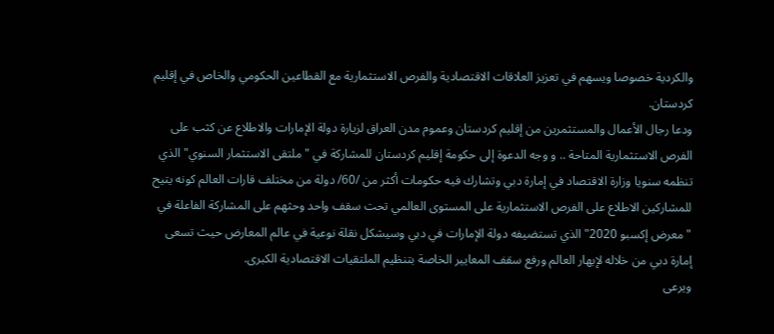والكردية خصوصا ويسهم في تعزيز العلاقات الاقتصادية والفرص الاستثمارية مع القطاعين الحكومي والخاص في إقليم كردستان.
ودعا رجال الأعمال والمستثمرين من إقليم كردستان وعموم مدن العراق لزيارة دولة الإمارات والاطلاع عن كثب على الفرص الاستثمارية المتاحة .. و وجه الدعوة إلى حكومة إقليم كردستان للمشاركة في "ملتقى الاستثمار السنوي" الذي تنظمه سنويا وزارة الاقتصاد في إمارة دبي وتشارك فيه حكومات أكثر من /60/ دولة من مختلف قارات العالم كونه يتيح للمشاركين الاطلاع على الفرص الاستثمارية على المستوى العالمي تحت سقف واحد وحثهم على المشاركة الفاعلة في "معرض إكسبو 2020" الذي تستضيفه دولة الإمارات في دبي وسيشكل نقلة نوعية في عالم المعارض حيث تسعى إمارة دبي من خلاله لإبهار العالم ورفع سقف المعايير الخاصة بتنظيم الملتقيات الاقتصادية الكبرى.
ويرعى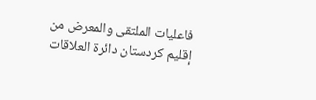فاعليات الملتقى والمعرض من إقليم كردستان دائرة العلاقات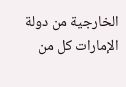الخارجية من دولة الإمارات كل من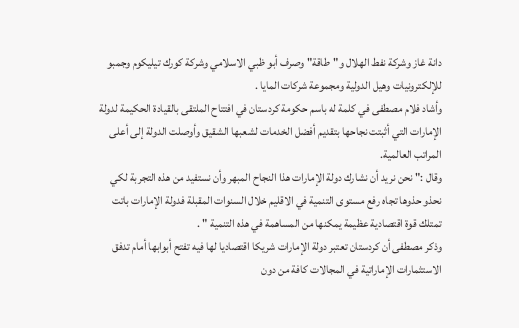دانة غاز وشركة نفط الهلال و"طاقة" وصرف أبو ظبي الاسلامي وشركة كورك تيليكوم وجمبو للإلكترونيات وهيل الدولية ومجموعة شركات المايا .
وأشاد فلام مصطفى في كلمة له باسم حكومة كردستان في افتتاح الملتقى بالقيادة الحكيمة لدولة الإمارات التي أثبتت نجاحها بتقديم أفضل الخدمات لشعبها الشقيق وأوصلت الدولة إلى أعلى المراتب العالمية.
وقال :" نحن نريد أن نشارك دولة الإمارات هذا النجاح المبهر وأن نستفيد من هذه التجربة لكي نحذو حذوها تجاه رفع مستوى التنمية في الاقليم خلال السنوات المقبلة فدولة الإمارات باتت تمتلك قوة اقتصادية عظيمة يمكنها من المساهمة في هذه التنمية " .
وذكر مصطفى أن كردستان تعتبر دولة الإمارات شريكا اقتصاديا لها فيه تفتح أبوابها أمام تدفق الاستثمارات الإماراتية في المجالات كافة من دون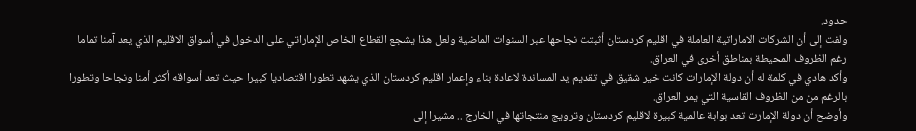حدود.
ولفت إلى أن الشركات الاماراتية العاملة في اقليم كردستان أثبتت نجاحها عبر السنوات الماضية ولعل هذا يشجع القطاع الخاص الإماراتي على الدخول في أسواق الاقليم الذي يعد آمنا تماما رغم الظروف المحيطة بمناطق أخرى في العراق.
وأكد هادي في كلمة له أن دولة الإمارات كانت خير شقيق في تقديم يد المساندة لاعادة بناء وإعمار اقليم كردستان الذي يشهد تطورا اقتصاديا كبيرا حيث تعد أسواقه أكثر أمنا ونجاحا وتطورا بالرغم من من الظروف القاسية التي يمر العراق.
وأوضح أن دولة الإمارت تعد بوابة عالمية كبيرة لاقليم كردستان وترويج منتجاتها في الخارج .. مشيرا إلى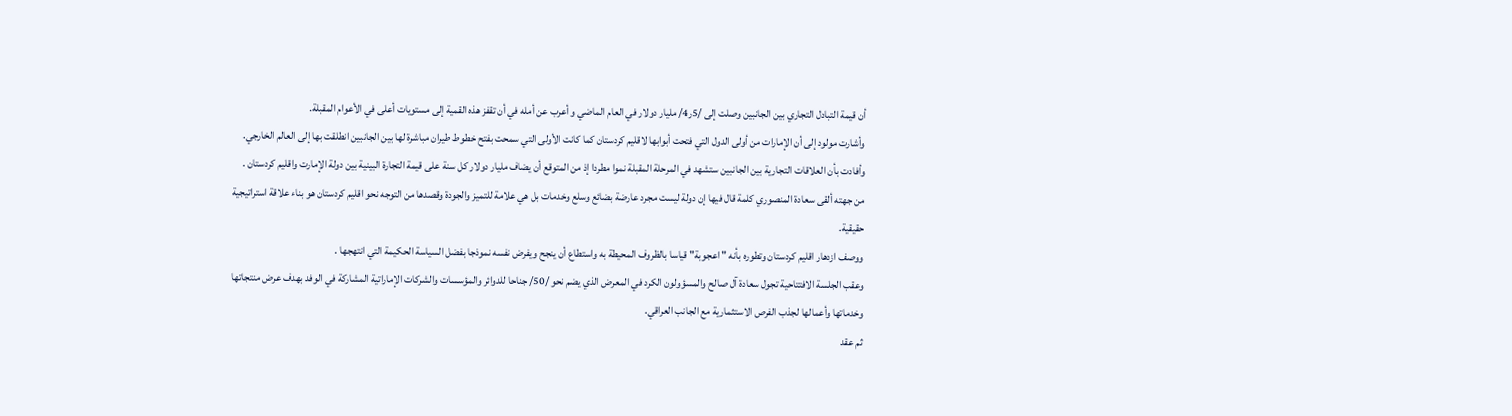أن قيمة التبادل التجاري بين الجانبين وصلت إلى /5ر4/ مليار دولار في العام الماضي و أعرب عن أمله في أن تقفز هذه القمية إلى مستويات أعلى في الأعوام المقبلة.
وأشارت مولود إلى أن الإمارات من أولى الدول التي فتحت أبوابها لاقليم كردستان كما كانت الأولى التي سمحت بفتح خطوط طيران مباشرة لها بين الجانبين انطلقت بها إلى العالم الخارجي.
وأفادت بأن العلاقات التجارية بين الجانبين ستشهد في المرحلة المقبلة نموا مطردا إذ من المتوقع أن يضاف مليار دولار كل سنة على قيمة التجارة البينية بين دولة الإمارت واقليم كردستان .
من جهته ألقى سعادة المنصوري كلمة قال فيها إن دولة ليست مجرد عارضة بضائع وسلع وخدمات بل هي علامة للتميز والجودة وقصدها من التوجه نحو اقليم كردستان هو بناء علاقة استراتيجية حقيقية.
ووصف ازدهار اقليم كردستان وتطوره بأنه " اعجوبة" قياسا بالظروف المحيطة به واستطاع أن ينجح ويفرض نفسه نموذجا بفضل السياسة الحكيمة التي انتهجها .
وعقب الجلسة الافتتاحية تجول سعادة آل صالح والمسؤولون الكرد في المعرض الذي يضم نحو /50/ جناحا للدوائر والمؤسسات والشركات الإماراتية المشاركة في الوفد بهدف عرض منتجاتها وخدماتها وأعمالها لجذب الفرص الاستثمارية مع الجانب العراقي.
ثم عقد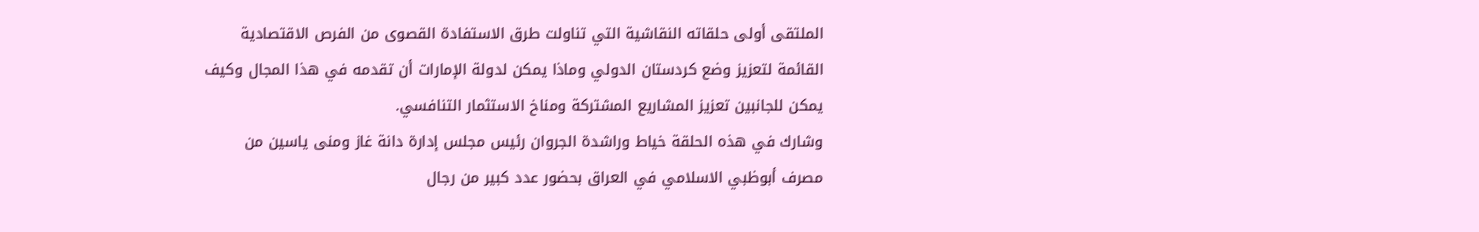الملتقى أولى حلقاته النقاشية التي تناولت طرق الاستفادة القصوى من الفرص الاقتصادية القائمة لتعزيز وضع كردستان الدولي وماذا يمكن لدولة الإمارات أن تقدمه في هذا المجال وكيف يمكن للجانبين تعزيز المشاريع المشتركة ومناخ الاستثمار التنافسي.
وشارك في هذه الحلقة خياط وراشدة الجروان رئيس مجلس إدارة دانة غاز ومنى ياسين من مصرف أبوظبي الاسلامي في العراق بحضور عدد كبير من رجال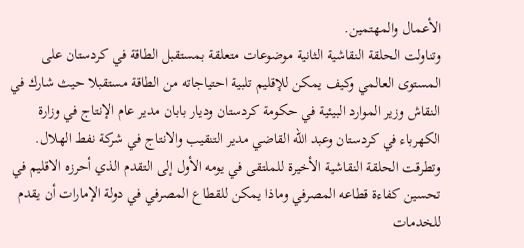الأعمال والمهتمين.
وتناولت الحلقة النقاشية الثانية موضوعات متعلقة بمستقبل الطاقة في كردستان على المستوى العالمي وكيف يمكن للإقليم تلبية احتياجاته من الطاقة مستقبلا حيث شارك في النقاش وزير الموارد البيئية في حكومة كردستان وديار بابان مدير عام الإنتاج في وزارة الكهرباء في كردستان وعبد الله القاضي مدير التنقيب والانتاج في شركة نفط الهلال.
وتطرقت الحلقة النقاشية الأخيرة للملتقى في يومه الأول إلى التقدم الذي أحرزه الاقليم في تحسين كفاءة قطاعه المصرفي وماذا يمكن للقطاع المصرفي في دولة الإمارات أن يقدم للخدمات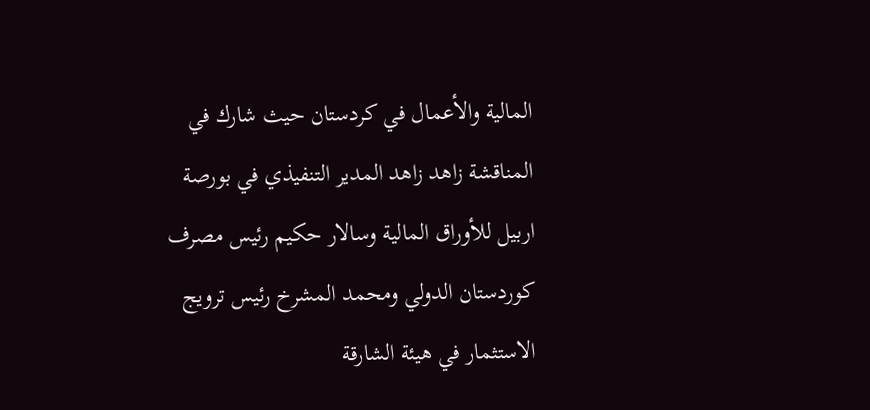المالية والأعمال في كردستان حيث شارك في المناقشة زاهد زاهد المدير التنفيذي في بورصة اربيل للأوراق المالية وسالار حكيم رئيس مصرف كوردستان الدولي ومحمد المشرخ رئيس ترويج الاستثمار في هيئة الشارقة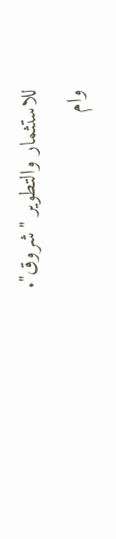للاستثمار والتطوير "شروق".
وام